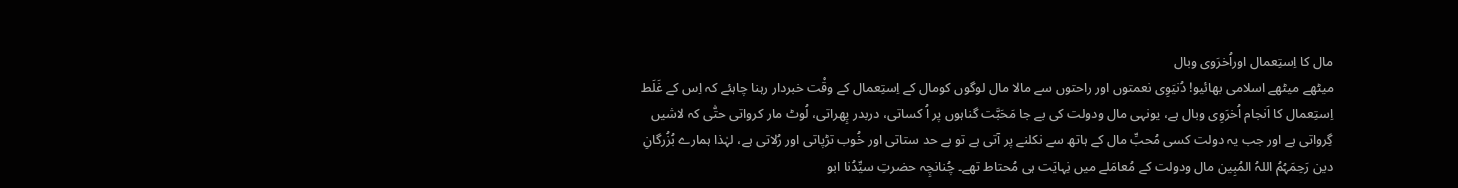مال کا اِستِعمال اوراُخرَوی وبال
میٹھے میٹھے اسلامی بھائیو! دُنیَوِی نعمتوں اور راحتوں سے مالا مال لوگوں کومال کے اِستِعمال کے وقْت خبردار رہنا چاہئے کہ اِس کے غَلَط اِستِعمال کا اَنجام اُخرَوِی وبال ہے، یونہی مال ودولت کی بے جا مَحَبَّت گناہوں پر اُ کساتی، دربدر پِھراتی، لُوٹ مار کرواتی حتّٰی کہ لاشیں گِرواتی ہے اور جب یہ دولت کسی مُحبِّ مال کے ہاتھ سے نکلنے پر آتی ہے تو بے حد ستاتی اور خُوب تڑپاتی اور رُلاتی ہے، لہٰذا ہمارے بُزُرگانِ دین رَحِمَہُمُ اللہُ المُبِین مال ودولت کے مُعامَلے میں نِہایَت ہی مُحتاط تھے۔ چُنانچِہ حضرتِ سیِّدُنا ابو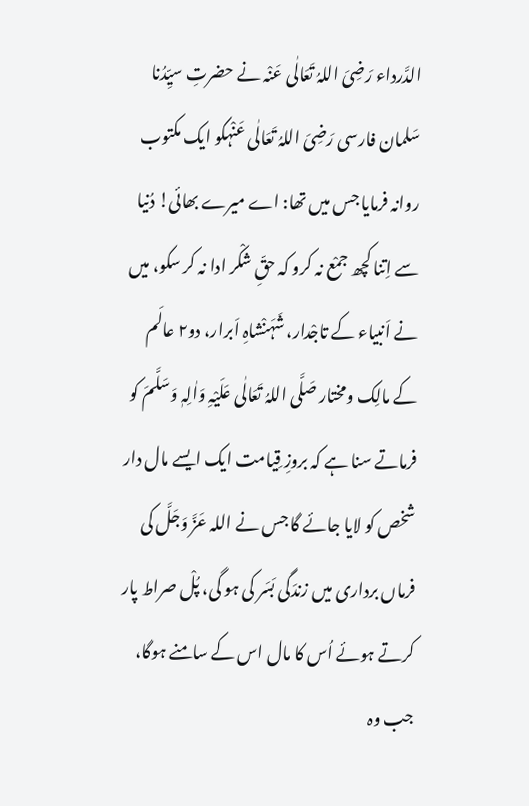الدَّرداء رَضِیَ اللہُ تَعَالٰی عَنْہ نے حضرتِ سیِّدُنا سَلمان فارسی رَضِیَ اللہُ تَعَالٰی عَنْہکو ایک مکتوب روانہ فرمایا جس میں تھا: اے میرے بھائی! دُنیا سے اِتنا کچھ جمْع نہ کرو کہ حقِّ شکْر ادا نہ کر سکو، میں نے اَنبیاء کے تاجْدار، شَہَنْشاہِ اَبرار، دو۲ عالَم کے مالِک ومختار صَلَّی اللہُ تَعَالٰی عَلَیْہِ وَاٰلِہٖ وَسَلَّمَ کو فرماتے سنا ہے کہ بروزِ قِیامت ایک ایسے مال دار شخص کو لایا جائے گا جس نے اللہ عَزَّ وَجَلَّ کی فرماں برداری میں زندَگی بَسَر کی ہو گی، پُلْ صراط پار کرتے ہوئے اُس کا مال اس کے سامنے ہوگا، جب وہ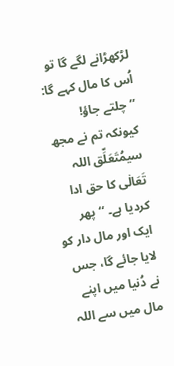لڑکھڑانے لگے گا تو اُس کا مال کہے گا: ’’چلتے جاؤ! کیونکہ تم نے مجھ سیمُتَعَلِّق اللہ تَعَالٰی کا حق ادا کردیا ہے۔ ‘‘ پھر ایک اور مال دار کو لایا جائے گا، جس نے دُنیا میں اپنے مال میں سے اللہ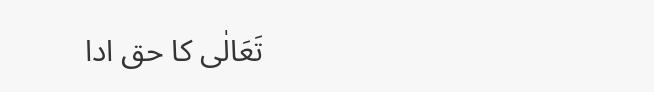تَعَالٰی کا حق ادا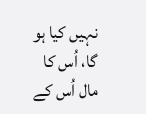نہیں کیا ہو گا، اُس کا مال اُس کے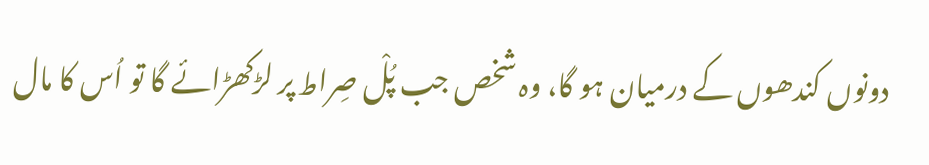دونوں کندھوں کے درمیان ہو گا، وہ شخص جب پُلْ صِراط پر لڑکھڑائے گا تو اُس کا مال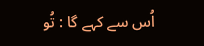اُس سے کہے گا : تُو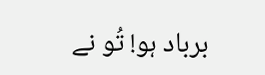برباد ہو! تُو نے